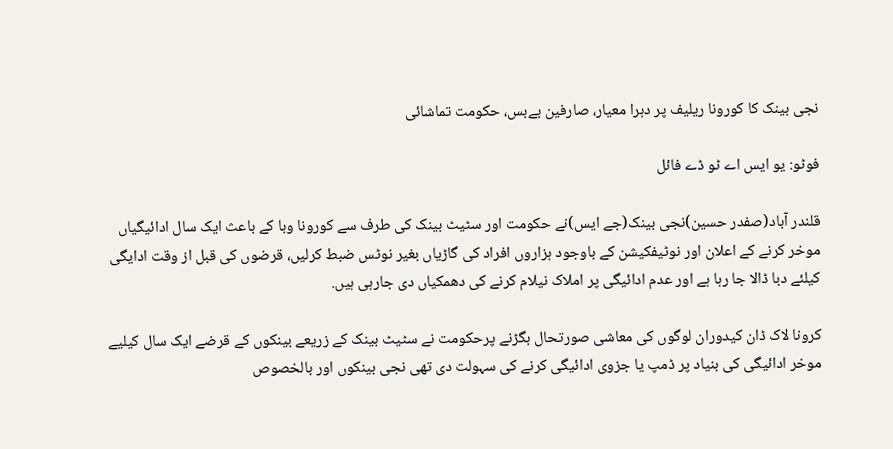نجی بینک کا کورونا ریلیف پر دہرا معیار، صارفین بےبس، حکومت تماشائی

فوٹو: یو ایس اے ٹو ڈے فائل

قلندر آباد(صفدر حسین)نجی بینک(جے ایس)نے حکومت اور سٹیٹ بینک کی طرف سے کورونا وبا کے باعث ایک سال ادائیگیاں موخر کرنے کے اعلان اور نوٹیفکیشن کے باوجود ہزاروں افراد کی گاڑیاں بغیر نوٹس ضبط کرلیں، قرضوں کی قبل از وقت ادایگی کیلئے دبا ڈالا جا رہا ہے اور عدم ادائیگی پر املاک نیلام کرنے کی دھمکیاں دی جارہی ہیں.

کرونا لاک ڈان کیدوران لوگوں کی معاشی صورتحال بگڑنے پرحکومت نے سٹیٹ بینک کے زریعے بینکوں کے قرضے ایک سال کیلیے موخر ادائیگی کی بنیاد پر ڈمپ یا جزوی ادائیگی کرنے کی سہولت دی تھی نجی بینکوں اور بالخصوص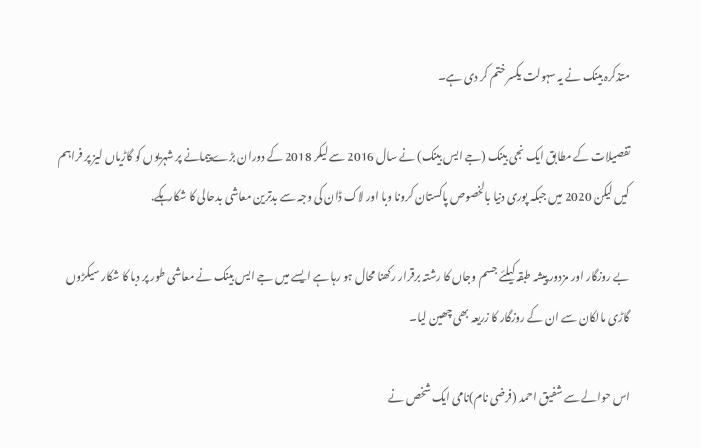متذکرہ بینک نے یہ سہولت یکسر ختم کر دی ہے۔

تفصیلات کے مطابق ایک نجی بینک (جے ایس بینک) نے سال 2016 سے لیکر 2018 کے دوران بڑے پیمانے پر شہریوں کو گاڑیاں لیز پر فراہم کیں لیکن 2020 میں جبکہ پوری دنیا بالخصوص پاکستان کرونا وبا اور لاک ڈان کی وجہ سے بدترین معاشی بدحالی کا شکار ہکے.

بے روزگار اور مزدور پیشہ طبقہ کیلئے جسم وجاں کا رشتہ برقرار رکھنا محال ہو رہا ہے ایسے میں جے ایس بینک نے معاشی طور پر دبا کا شکار سیکڑوں گاڑی مالکان سے ان کے روزگار کا زریعہ بھی چھین لیا۔

اس حوالے سے شفیق احمد (فرضی نام)نامی ایک شخص نے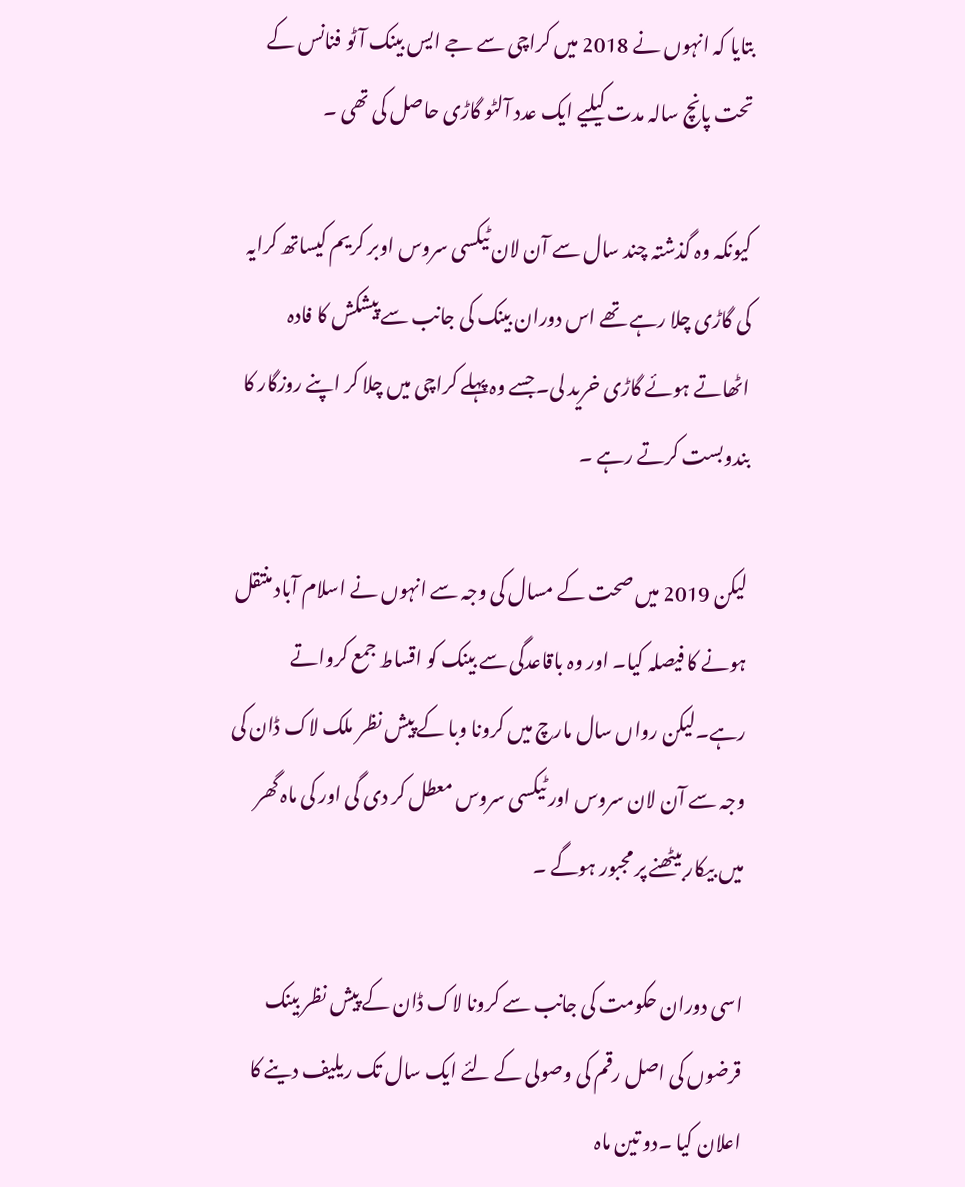بتایا کہ انہوں نے 2018 میں کراچی سے جے ایس بینک آٹو فنانس کے تحت پانچ سالہ مدت کیلیے ایک عدد آلٹو گاڑی حاصل کی تھی ۔

کیونکہ وہ گذشتہ چند سال سے آن لان ٹیکسی سروس اوبر کریم کیساتھ کرایہ کی گاڑی چلا رہے تھے اس دوران بینک کی جانب سے پیشکش کا فادہ اٹھاتے ہوئے گاڑی خرید لی۔جسے وہ پہلے کراچی میں چلا کر اپنے روزگار کا بندوبست کرتے رہے ۔

لیکن 2019 میں صحت کے مسال کی وجہ سے انہوں نے اسلام آباد منتقل ہونے کا فیصلہ کیا۔ اور وہ باقاعدگی سے بینک کو اقساط جمع کرواتے رہے۔لیکن رواں سال مارچ میں کرونا وبا کے پیش نظر ملک لاک ڈان کی وجہ سے آن لان سروس اور ٹیکسی سروس معطل کر دی گی اور کی ماہ گھر میں بیکار بیٹھنے پر مجبور ہوگے ۔

اسی دوران حکومت کی جانب سے کرونا لاک ڈان کے پیش نظر بینک قرضوں کی اصل رقم کی وصولی کے لئے ایک سال تک ریلیف دینے کا اعلان کیا ۔دو تین ماہ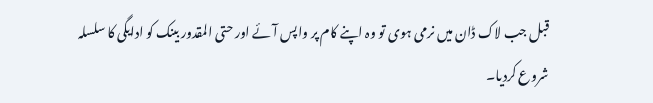قبل جب لاک ڈان میں نرمی ہوی تو وہ اپنے کام پر واپس آئے اور حتی المقدور بینک کو ادایگی کا سلسلہ شروع کردیا۔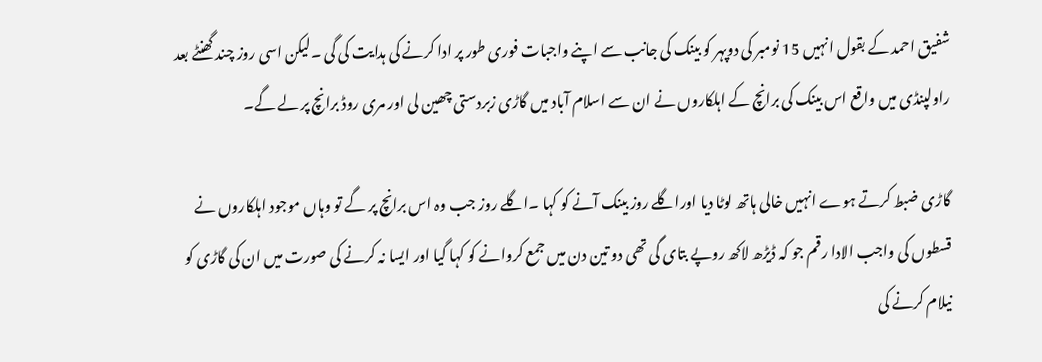شفیق احمد کے بقول انہیں 15 نومبر کی دوپہر کو بینک کی جانب سے اپنے واجبات فوری طور پر ادا کرنے کی ہدایت کی گی ۔لیکن اسی روز چند گھنٹے بعد راولپنڈی میں واقع اس بینک کی برانچ کے اہلکاروں نے ان سے اسلام آباد میں گاڑی زبردستی چھین لی اور مری روڈ برانچ پر لے گے۔

گاڑی ضبط کرتے ہوے انہیں خالی ہاتھ لوٹا دیا اوراگلے روز بینک آنے کو کہا ۔اگلے روز جب وہ اس برانچ پر گے تو وہاں موجود اہلکاروں نے قسطوں کی واجب الادا رقم جو کہ ڈیڑھ لاکھ روپے بتای گی تھی دو تین دن میں جمع کروانے کو کہا گیا اور ایسا نہ کرنے کی صورت میں ان کی گاڑی کو نیلام کرنے کی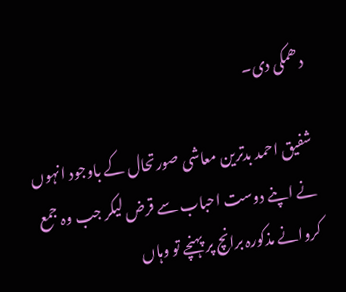دھمکی دی۔

شفیق احمد بدترین معاشی صورتحال کے باوجود انہوں نے اپنے دوست احباب سے قرض لیکر جب وہ جمع کروانے مذکورہ برانچ پر پہنچے تو وہاں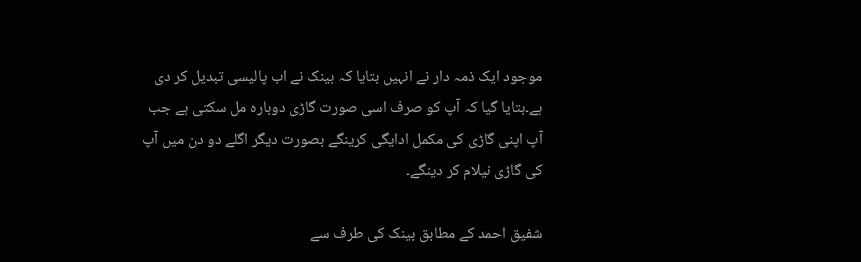موجود ایک ذمہ دار نے انہیں بتایا کہ بینک نے اب پالیسی تبدیل کر دی ہے۔بتایا گیا کہ آپ کو صرف اسی صورت گاڑی دوبارہ مل سکتی ہے جب آپ اپنی گاڑی کی مکمل ادایگی کرینگے بصورت دیگر اگلے دو دن میں آپ کی گاڑی نیلام کر دینگے۔

شفیق احمد کے مطابق بینک کی طرف سے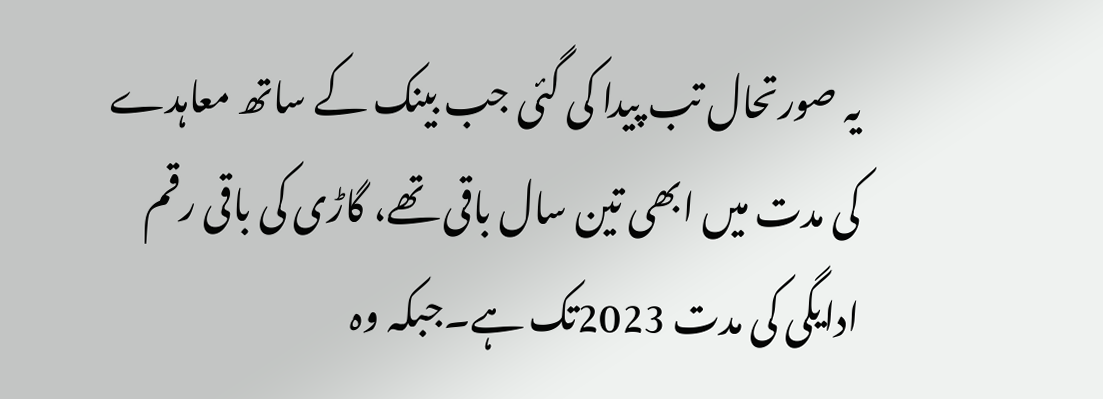یہ صورتحال تب پیدا کی گئی جب بینک کے ساتھ معاہدے کی مدت میں ابھی تین سال باقی تھے، گاڑی کی باقی رقم ادایگی کی مدت 2023تک ہے۔جبکہ وہ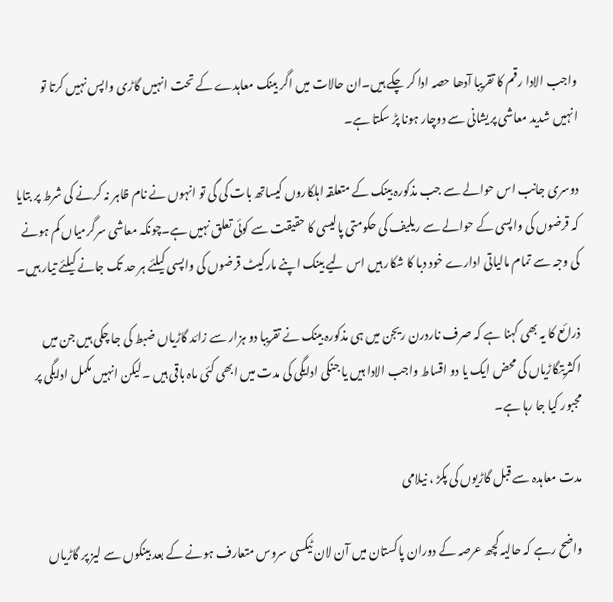واجب الادا رقم کا تقریبا آدھا حصہ ادا کر چکے ہیں۔ان حالات میں اگر بینک معاہدے کے تحت انہیں گاڑی واپس نہیں کرتا تو انہیں شدید معاشی پریشانی سے دوچار ہونا پڑ سکتا ہے۔

دوسری جانب اس حوالے سے جب مذکورہ بینک کے متعلقہ اہلکاروں کیساتھ بات کی گی تو انہوں نے نام ظاہر نہ کرنے کی شرط پر بتایا کہ قرضوں کی واپسی کے حوالے سے ریلیف کی حکومتی پالیسی کا حقیقت سے کوئی تعلق نہیں ہے۔چونکہ معاشی سرگرمیاں کم ہونے کی وجہ سے تمام مالیاتی ادارے خود دبا کا شکار ہیں اس لیے بینک اپنے مارکیٹ قرضوں کی واپسی کیلئے ہر حد تک جانے کیلئے تیار ہیں۔

ذرائع کا یہ بھی کہنا ہے کہ صرف ناردرن ریجن میں ہی مذکورہ بینک نے تقریبا دو ہزار سے زائد گاڑیاں ضبط کی جا چکی ہیں جن میں اکثریتگاڑیاں کی محض ایک یا دو اقساط واجب الادا ہیں یا جنکی ادایگی کی مدت میں ابھی کئی ماہ باقی ہیں ۔لیکن انہیں مکمل ادایگی پر مجبور کیا جا رہا ہے۔

مدت معاہدہ سے قبل گاڑیوں کی پکڑ ، نیلامی

واضح رہے کہ حالیہ کچھ عرصہ کے دوران پاکستان میں آن لان ٹیکسی سروس متعارف ہونے کے بعد بینکوں سے لیز پر گاڑیاں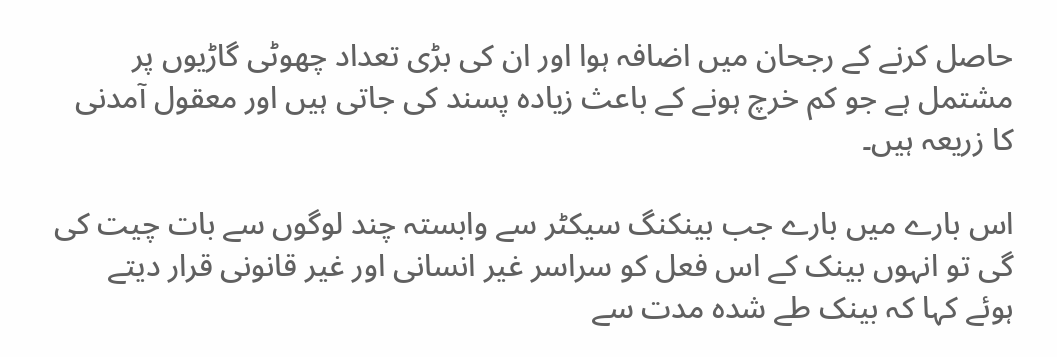حاصل کرنے کے رجحان میں اضافہ ہوا اور ان کی بڑی تعداد چھوٹی گاڑیوں پر مشتمل ہے جو کم خرچ ہونے کے باعث زیادہ پسند کی جاتی ہیں اور معقول آمدنی کا زریعہ ہیں۔

اس بارے میں بارے جب بینکنگ سیکٹر سے وابستہ چند لوگوں سے بات چیت کی گی تو انہوں بینک کے اس فعل کو سراسر غیر انسانی اور غیر قانونی قرار دیتے ہوئے کہا کہ بینک طے شدہ مدت سے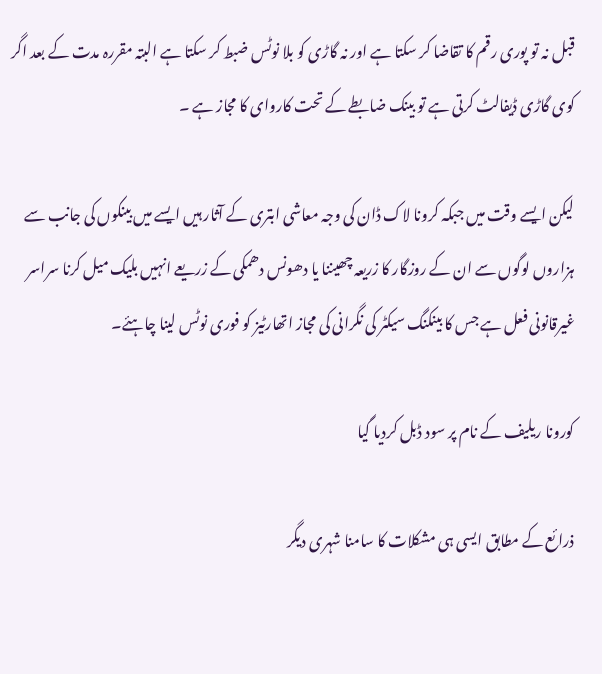قبل نہ تو پوری رقم کا تقاضا کر سکتا ہے اور نہ گاڑی کو بلا نوٹس ضبط کر سکتا ہے البتہ مقررہ مدت کے بعد اگر کوی گاڑی ڈیفالٹ کرتی ہے تو بینک ضابطے کے تحت کاروای کا مجاز ہے ۔

لیکن ایسے وقت میں جبکہ کرونا لاک ڈان کی وجہ معاشی ابتری کے آثار ہیں ایسے میں بینکوں کی جانب سے ہزاروں لوگوں سے ان کے روزگار کا زریعہ چھیننا یا دھونس دھمکی کے زریعے انہیں بلیک میل کرنا سراسر غیرقانونی فعل ہے جس کا بینکنگ سیکٹر کی نگرانی کی مجاز اتھارٹیز کو فوری نوٹس لینا چاہئے۔

کورونا ریلیف کے نام پر سود ڈبل کردیا گیا

ذرائع کے مطابق ایسی ہی مشکلات کا سامنا شہری دیگر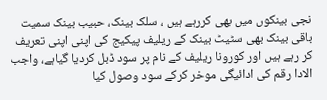نجی بینکوں میں بھی کررہے ہیں ، سلک بینک، حبیب بینک سمیت باقی بینک بھی سٹیٹ بینک کے ریلیف پیکیج کی اپنی اپنی تعریف کر رہے ہیں اور کورونا ریلیف کے نام پر سود ڈبل کردیا گیاہے، واجب الادا رقم کی ادائیگی موخر کرکے سود وصول کیا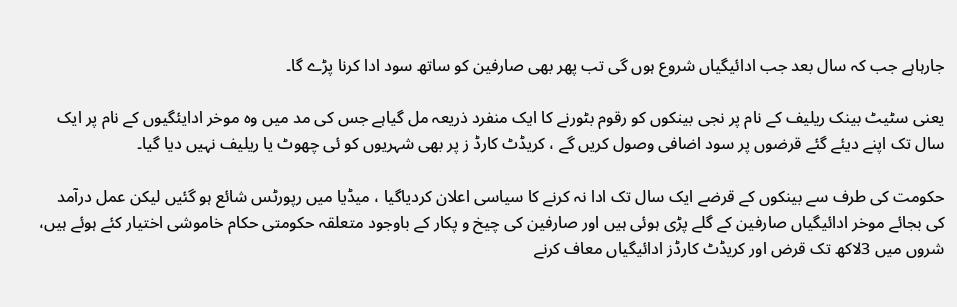جارہاہے جب کہ سال بعد جب ادائیگیاں شروع ہوں گی تب پھر بھی صارفین کو ساتھ سود ادا کرنا پڑے گا۔

یعنی سٹیٹ بینک ریلیف کے نام پر نجی بینکوں کو رقوم بٹورنے کا ایک منفرد ذریعہ مل گیاہے جس کی مد میں وہ موخر ادایئگیوں کے نام پر ایک سال تک اپنے دیئے گئے قرضوں پر سود اضافی وصول کریں گے ، کریڈٹ کارڈ ز پر بھی شہریوں کو ئی چھوٹ یا ریلیف نہیں دیا گیا۔

حکومت کی طرف سے بینکوں کے قرضے ایک سال تک ادا نہ کرنے کا سیاسی اعلان کردیاگیا ، میڈیا میں رپورٹس شائع ہو گئیں لیکن عمل درآمد کی بجائے موخر ادائیگیاں صارفین کے گلے پڑی ہوئی ہیں اور صارفین کی چیخ و پکار کے باوجود متعلقہ حکومتی حکام خاموشی اختیار کئے ہوئے ہیں، شروں میں 3لاکھ تک قرض اور کریڈٹ کارڈز ادائیگیاں معاف کرنے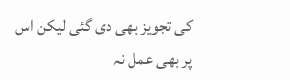کی تجویز بھی دی گئی لیکن اس پر بھی عمل نہ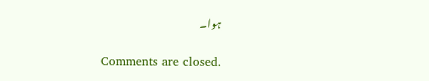ہوا۔

Comments are closed.